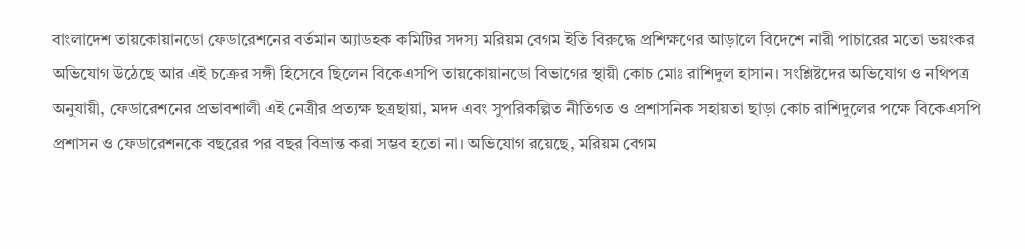বাংলাদেশ তায়কোয়ানডো ফেডারেশনের বর্তমান অ্যাডহক কমিটির সদস্য মরিয়ম বেগম ইতি বিরুদ্ধে প্রশিক্ষণের আড়ালে বিদেশে নারী পাচারের মতো ভয়ংকর অভিযোগ উঠেছে আর এই চক্রের সঙ্গী হিসেবে ছিলেন বিকেএসপি তায়কোয়ানডো বিভাগের স্থায়ী কোচ মোঃ রাশিদুল হাসান। সংশ্লিষ্টদের অভিযোগ ও নথিপত্র অনুযায়ী, ফেডারেশনের প্রভাবশালী এই নেত্রীর প্রত্যক্ষ ছত্রছায়া, মদদ এবং সুপরিকল্পিত নীতিগত ও প্রশাসনিক সহায়তা ছাড়া কোচ রাশিদুলের পক্ষে বিকেএসপি প্রশাসন ও ফেডারেশনকে বছরের পর বছর বিভ্রান্ত করা সম্ভব হতো না। অভিযোগ রয়েছে, মরিয়ম বেগম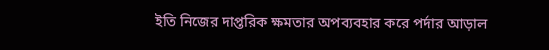ইতি নিজের দাপ্তরিক ক্ষমতার অপব্যবহার করে পর্দার আড়াল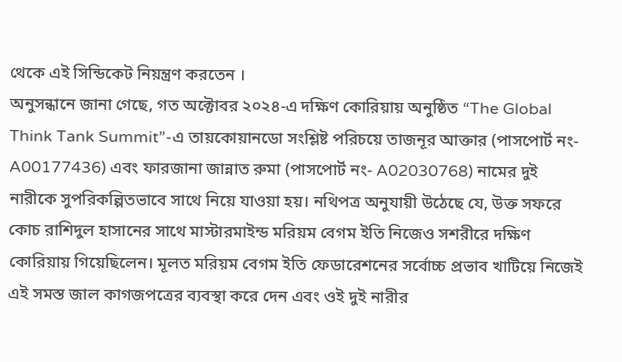থেকে এই সিন্ডিকেট নিয়ন্ত্রণ করতেন ।
অনুসন্ধানে জানা গেছে, গত অক্টোবর ২০২৪-এ দক্ষিণ কোরিয়ায় অনুষ্ঠিত “The Global Think Tank Summit”-এ তায়কোয়ানডো সংশ্লিষ্ট পরিচয়ে তাজনূর আক্তার (পাসপোর্ট নং- A00177436) এবং ফারজানা জান্নাত রুমা (পাসপোর্ট নং- A02030768) নামের দুই নারীকে সুপরিকল্পিতভাবে সাথে নিয়ে যাওয়া হয়। নথিপত্র অনুযায়ী উঠেছে যে, উক্ত সফরে কোচ রাশিদুল হাসানের সাথে মাস্টারমাইন্ড মরিয়ম বেগম ইতি নিজেও সশরীরে দক্ষিণ কোরিয়ায় গিয়েছিলেন। মূলত মরিয়ম বেগম ইতি ফেডারেশনের সর্বোচ্চ প্রভাব খাটিয়ে নিজেই এই সমস্ত জাল কাগজপত্রের ব্যবস্থা করে দেন এবং ওই দুই নারীর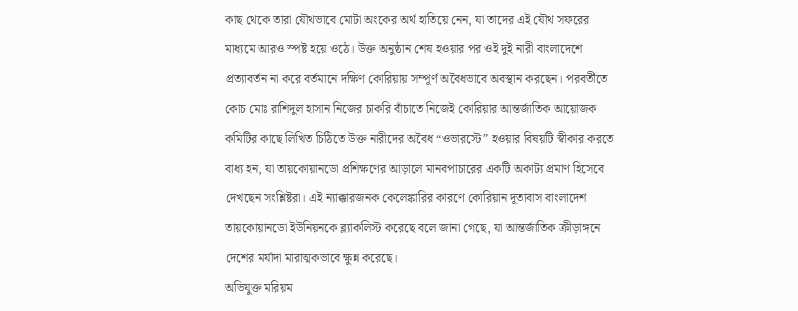কাছ থেকে তারা যৌথভাবে মোটা অংকের অর্থ হাতিয়ে নেন, যা তাদের এই যৌথ সফরের মাধ্যমে আরও স্পষ্ট হয়ে ওঠে। উক্ত অনুষ্ঠান শেষ হওয়ার পর ওই দুই নারী বাংলাদেশে প্রত্যাবর্তন না করে বর্তমানে দক্ষিণ কোরিয়ায় সম্পূর্ণ অবৈধভাবে অবস্থান করছেন। পরবর্তীতে কোচ মোঃ রাশিদুল হাসান নিজের চাকরি বাঁচাতে নিজেই কোরিয়ার আন্তর্জাতিক আয়োজক কমিটির কাছে লিখিত চিঠিতে উক্ত নারীদের অবৈধ “ওভারস্টে” হওয়ার বিষয়টি স্বীকার করতে বাধ্য হন, যা তায়কোয়ানডো প্রশিক্ষণের আড়ালে মানবপাচারের একটি অকাট্য প্রমাণ হিসেবে দেখছেন সংশ্লিষ্টরা। এই ন্যাক্কারজনক কেলেঙ্কারির কারণে কোরিয়ান দূতাবাস বাংলাদেশ তায়কোয়ানডো ইউনিয়নকে ব্ল্যাকলিস্ট করেছে বলে জানা গেছে, যা আন্তর্জাতিক ক্রীড়াঙ্গনে দেশের মর্যাদা মারাত্মকভাবে ক্ষুন্ন করেছে।
অভিযুক্ত মরিয়ম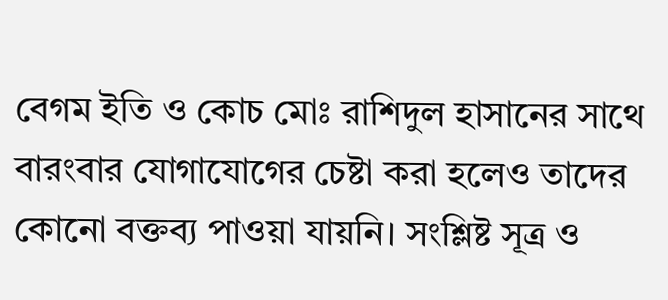বেগম ইতি ও কোচ মোঃ রাশিদুল হাসানের সাথে বারংবার যোগাযোগের চেষ্টা করা হলেও তাদের কোনো বক্তব্য পাওয়া যায়নি। সংশ্লিষ্ট সূত্র ও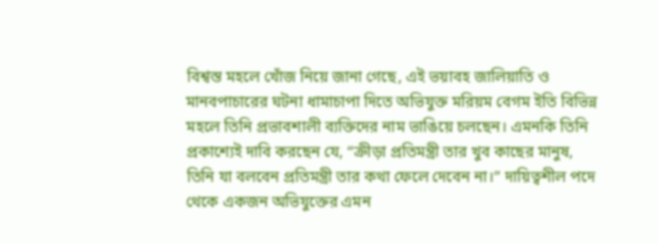বিশ্বস্ত মহলে খোঁজ নিয়ে জানা গেছে, এই ভয়াবহ জালিয়াতি ও মানবপাচারের ঘটনা ধামাচাপা দিতে অভিযুক্ত মরিয়ম বেগম ইতি বিভিন্ন মহলে তিনি প্রভাবশালী ব্যক্তিদের নাম ভাঙিয়ে চলছেন। এমনকি তিনি প্রকাশ্যেই দাবি করছেন যে, ‘‘ক্রীড়া প্রতিমন্ত্রী তার খুব কাছের মানুষ, তিনি যা বলবেন প্রতিমন্ত্রী তার কথা ফেলে দেবেন না।’’ দায়িত্বশীল পদে থেকে একজন অভিযুক্তের এমন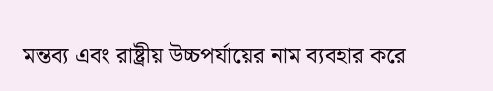মন্তব্য এবং রাষ্ট্রীয় উচ্চপর্যায়ের নাম ব্যবহার করে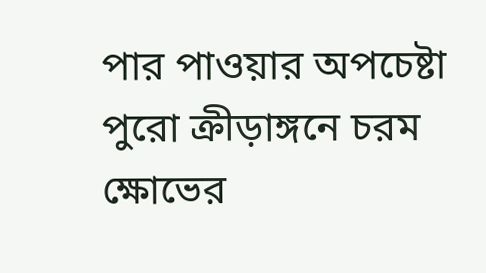পার পাওয়ার অপচেষ্টা পুরো ক্রীড়াঙ্গনে চরম ক্ষোভের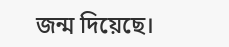জন্ম দিয়েছে।